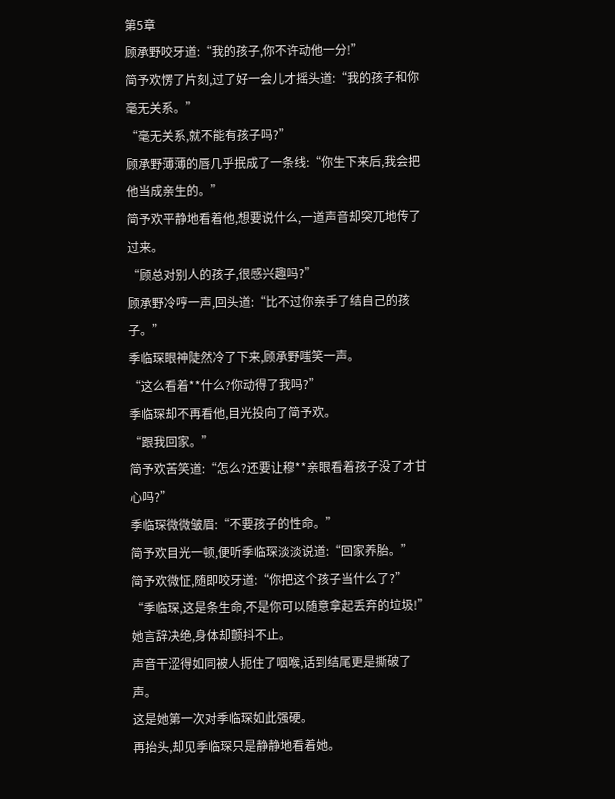第5章
顾承野咬牙道:“我的孩子,你不许动他一分!”
简予欢愣了片刻,过了好一会儿才摇头道:“我的孩子和你毫无关系。”
“毫无关系,就不能有孩子吗?”
顾承野薄薄的唇几乎抿成了一条线:“你生下来后,我会把他当成亲生的。”
简予欢平静地看着他,想要说什么,一道声音却突兀地传了过来。
“顾总对别人的孩子,很感兴趣吗?”
顾承野冷哼一声,回头道:“比不过你亲手了结自己的孩子。”
季临琛眼神陡然冷了下来,顾承野嗤笑一声。
“这么看着**什么?你动得了我吗?”
季临琛却不再看他,目光投向了简予欢。
“跟我回家。”
简予欢苦笑道:“怎么?还要让穆**亲眼看着孩子没了才甘心吗?”
季临琛微微皱眉:“不要孩子的性命。”
简予欢目光一顿,便听季临琛淡淡说道:“回家养胎。”
简予欢微怔,随即咬牙道:“你把这个孩子当什么了?”
“季临琛,这是条生命,不是你可以随意拿起丢弃的垃圾!”
她言辞决绝,身体却颤抖不止。
声音干涩得如同被人扼住了咽喉,话到结尾更是撕破了声。
这是她第一次对季临琛如此强硬。
再抬头,却见季临琛只是静静地看着她。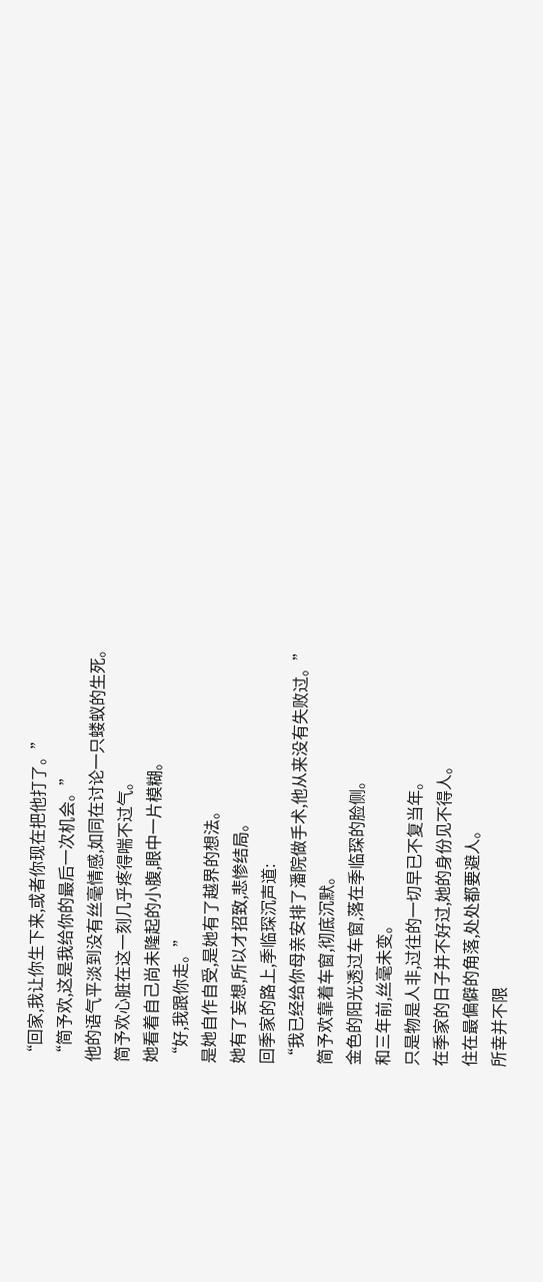“回家,我让你生下来,或者你现在把他打了。”
“简予欢,这是我给你的最后一次机会。”
他的语气平淡到没有丝毫情感,如同在讨论一只蝼蚁的生死。
简予欢心脏在这一刻几乎疼得喘不过气。
她看着自己尚未隆起的小腹,眼中一片模糊。
“好,我跟你走。”
是她自作自受,是她有了越界的想法。
她有了妄想,所以才招致,悲惨结局。
回季家的路上,季临琛沉声道:
“我已经给你母亲安排了潘院做手术,他从来没有失败过。”
简予欢靠着车窗,彻底沉默。
金色的阳光透过车窗,落在季临琛的脸侧。
和三年前,丝毫未变。
只是物是人非,过往的一切早已不复当年。
在季家的日子并不好过,她的身份见不得人。
住在最偏僻的角落,处处都要避人。
所幸并不限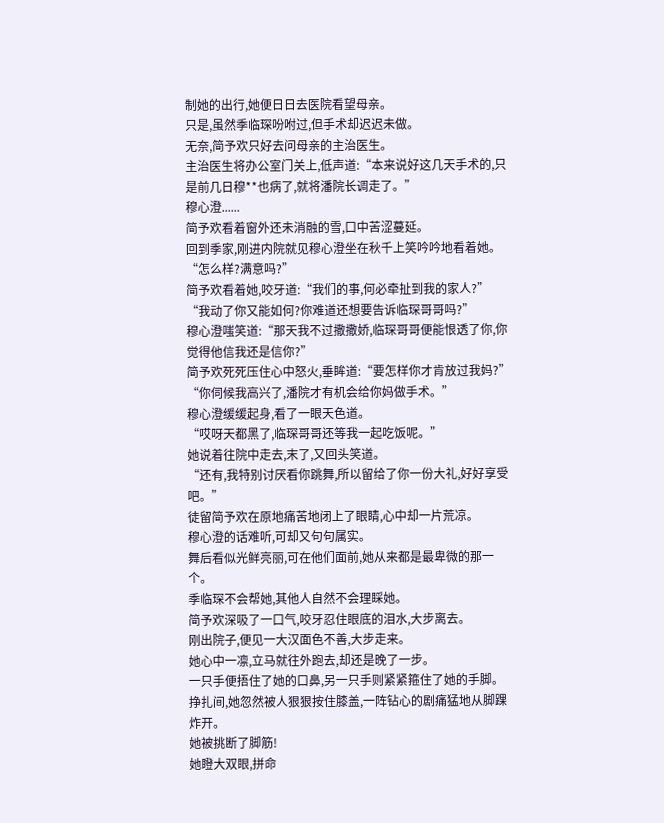制她的出行,她便日日去医院看望母亲。
只是,虽然季临琛吩咐过,但手术却迟迟未做。
无奈,简予欢只好去问母亲的主治医生。
主治医生将办公室门关上,低声道:“本来说好这几天手术的,只是前几日穆**也病了,就将潘院长调走了。”
穆心澄......
简予欢看着窗外还未消融的雪,口中苦涩蔓延。
回到季家,刚进内院就见穆心澄坐在秋千上笑吟吟地看着她。
“怎么样?满意吗?”
简予欢看着她,咬牙道:“我们的事,何必牵扯到我的家人?”
“我动了你又能如何?你难道还想要告诉临琛哥哥吗?”
穆心澄嗤笑道:“那天我不过撒撒娇,临琛哥哥便能恨透了你,你觉得他信我还是信你?”
简予欢死死压住心中怒火,垂眸道:“要怎样你才肯放过我妈?”
“你伺候我高兴了,潘院才有机会给你妈做手术。”
穆心澄缓缓起身,看了一眼天色道。
“哎呀天都黑了,临琛哥哥还等我一起吃饭呢。”
她说着往院中走去,末了,又回头笑道。
“还有,我特别讨厌看你跳舞,所以留给了你一份大礼,好好享受吧。”
徒留简予欢在原地痛苦地闭上了眼睛,心中却一片荒凉。
穆心澄的话难听,可却又句句属实。
舞后看似光鲜亮丽,可在他们面前,她从来都是最卑微的那一个。
季临琛不会帮她,其他人自然不会理睬她。
简予欢深吸了一口气,咬牙忍住眼底的泪水,大步离去。
刚出院子,便见一大汉面色不善,大步走来。
她心中一凛,立马就往外跑去,却还是晚了一步。
一只手便捂住了她的口鼻,另一只手则紧紧箍住了她的手脚。
挣扎间,她忽然被人狠狠按住膝盖,一阵钻心的剧痛猛地从脚踝炸开。
她被挑断了脚筋!
她瞪大双眼,拼命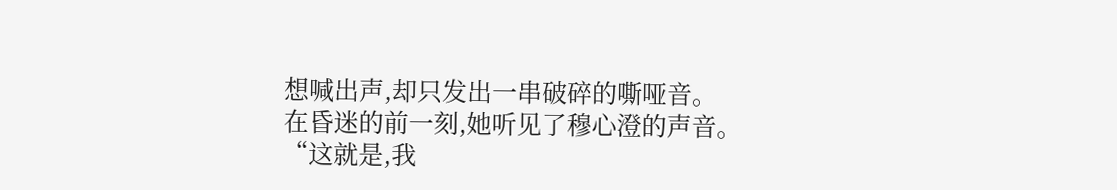想喊出声,却只发出一串破碎的嘶哑音。
在昏迷的前一刻,她听见了穆心澄的声音。
“这就是,我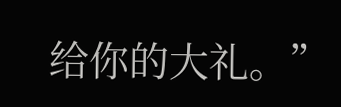给你的大礼。”